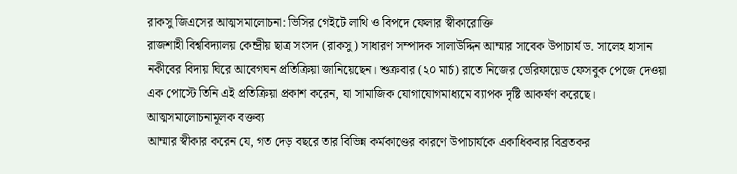রাকসু জিএসের আত্মসমালোচনা: ভিসির গেইটে লাথি ও বিপদে ফেলার স্বীকারোক্তি
রাজশাহী বিশ্ববিদ্যালয় কেন্দ্রীয় ছাত্র সংসদ (রাকসু) সাধারণ সম্পাদক সালাউদ্দিন আম্মার সাবেক উপাচার্য ড. সালেহ হাসান নকীবের বিদায় ঘিরে আবেগঘন প্রতিক্রিয়া জানিয়েছেন। শুক্রবার (২০ মার্চ) রাতে নিজের ভেরিফায়েড ফেসবুক পেজে দেওয়া এক পোস্টে তিনি এই প্রতিক্রিয়া প্রকাশ করেন, যা সামাজিক যোগাযোগমাধ্যমে ব্যাপক দৃষ্টি আকর্ষণ করেছে।
আত্মসমালোচনামূলক বক্তব্য
আম্মার স্বীকার করেন যে, গত দেড় বছরে তার বিভিন্ন কর্মকাণ্ডের কারণে উপাচার্যকে একাধিকবার বিব্রতকর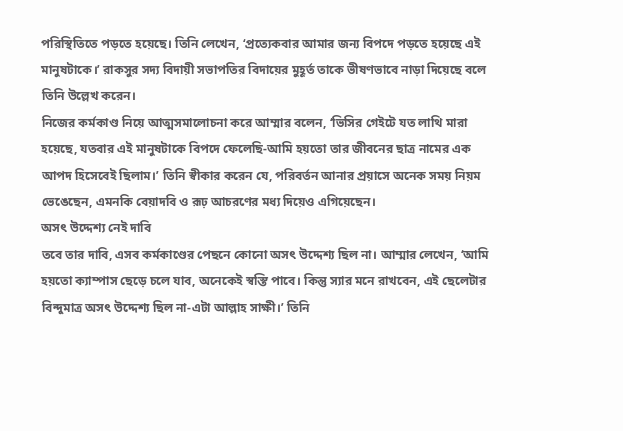পরিস্থিতিতে পড়তে হয়েছে। তিনি লেখেন, ‘প্রত্যেকবার আমার জন্য বিপদে পড়তে হয়েছে এই মানুষটাকে।’ রাকসুর সদ্য বিদায়ী সভাপতির বিদায়ের মুহূর্ত তাকে ভীষণভাবে নাড়া দিয়েছে বলে তিনি উল্লেখ করেন।
নিজের কর্মকাণ্ড নিয়ে আত্মসমালোচনা করে আম্মার বলেন, ‘ভিসির গেইটে যত লাথি মারা হয়েছে, যতবার এই মানুষটাকে বিপদে ফেলেছি-আমি হয়তো তার জীবনের ছাত্র নামের এক আপদ হিসেবেই ছিলাম।’ তিনি স্বীকার করেন যে, পরিবর্তন আনার প্রয়াসে অনেক সময় নিয়ম ভেঙেছেন, এমনকি বেয়াদবি ও রূঢ় আচরণের মধ্য দিয়েও এগিয়েছেন।
অসৎ উদ্দেশ্য নেই দাবি
তবে তার দাবি, এসব কর্মকাণ্ডের পেছনে কোনো অসৎ উদ্দেশ্য ছিল না। আম্মার লেখেন, ‘আমি হয়তো ক্যাম্পাস ছেড়ে চলে যাব, অনেকেই স্বস্তি পাবে। কিন্তু স্যার মনে রাখবেন, এই ছেলেটার বিন্দুমাত্র অসৎ উদ্দেশ্য ছিল না-এটা আল্লাহ সাক্ষী।’ তিনি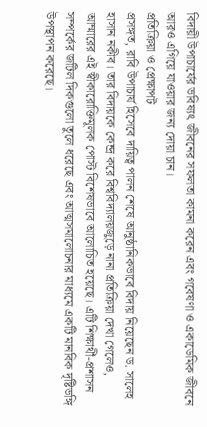বিদায়ী উপাচার্যের ভবিষ্যৎ জীবনের সফলতা কামনা করেন এবং গবেষণা ও একাডেমিক জীবনে আরও এগিয়ে যাওয়ার জন্য দোয়া চান।
প্রতিক্রিয়া ও প্রেক্ষাপট
প্রসঙ্গত, রাবি উপাচার্য হিসেবে দায়িত্ব পালন শেষে আনুষ্ঠানিকভাবে বিদায় নিয়েছেন ড. সালেহ হাসান নকীব। তার বিদায়কে কেন্দ্র করে বিশ্ববিদ্যালয়জুড়ে নানা প্রতিক্রিয়া দেখা গেলেও, আম্মারের এই স্বীকারোক্তিমূলক পোস্ট বিশেষভাবে আলোচিত হয়েছে। এটি শিক্ষার্থী-প্রশাসন সম্পর্কের জটিল দিকগুলো তুলে ধরেছে এবং আত্মসমালোচনার মাধ্যমে একটি মানবিক দৃষ্টিভঙ্গি উপস্থাপন করেছে।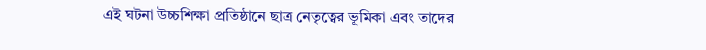এই ঘটনা উচ্চশিক্ষা প্রতিষ্ঠানে ছাত্র নেতৃত্বের ভূমিকা এবং তাদের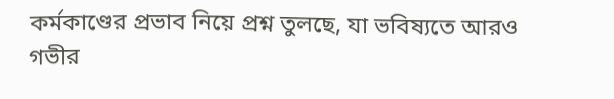কর্মকাণ্ডের প্রভাব নিয়ে প্রশ্ন তুলছে, যা ভবিষ্যতে আরও গভীর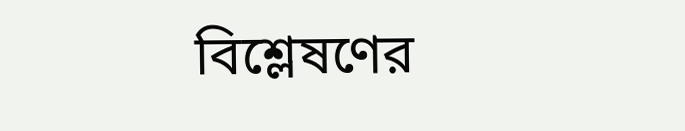বিশ্লেষণের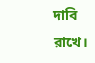দাবি রাখে।